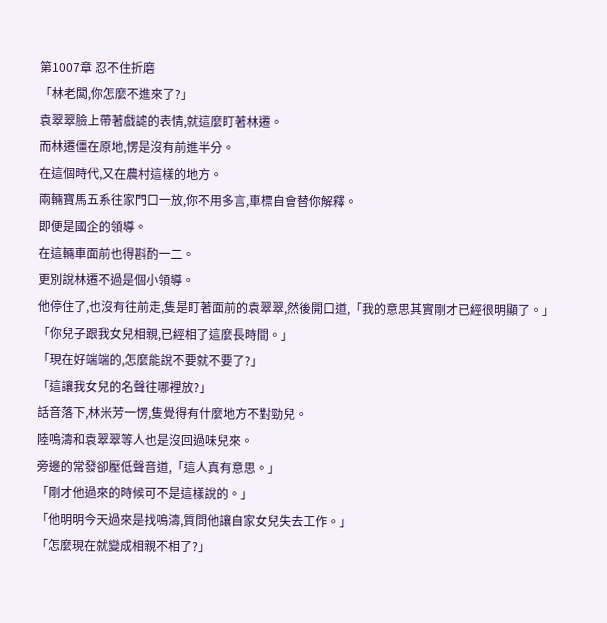第1007章 忍不住折磨
「林老闆,你怎麼不進來了?」
袁翠翠臉上帶著戲謔的表情,就這麼盯著林遷。
而林遷僵在原地,愣是沒有前進半分。
在這個時代,又在農村這樣的地方。
兩輛寶馬五系往家門口一放,你不用多言,車標自會替你解釋。
即便是國企的領導。
在這輛車面前也得斟酌一二。
更別說林遷不過是個小領導。
他停住了,也沒有往前走,隻是盯著面前的袁翠翠,然後開口道,「我的意思其實剛才已經很明顯了。」
「你兒子跟我女兒相親,已經相了這麼長時間。」
「現在好端端的,怎麼能說不要就不要了?」
「這讓我女兒的名聲往哪裡放?」
話音落下,林米芳一愣,隻覺得有什麼地方不對勁兒。
陸鳴濤和袁翠翠等人也是沒回過味兒來。
旁邊的常發卻壓低聲音道,「這人真有意思。」
「剛才他過來的時候可不是這樣說的。」
「他明明今天過來是找鳴濤,質問他讓自家女兒失去工作。」
「怎麼現在就變成相親不相了?」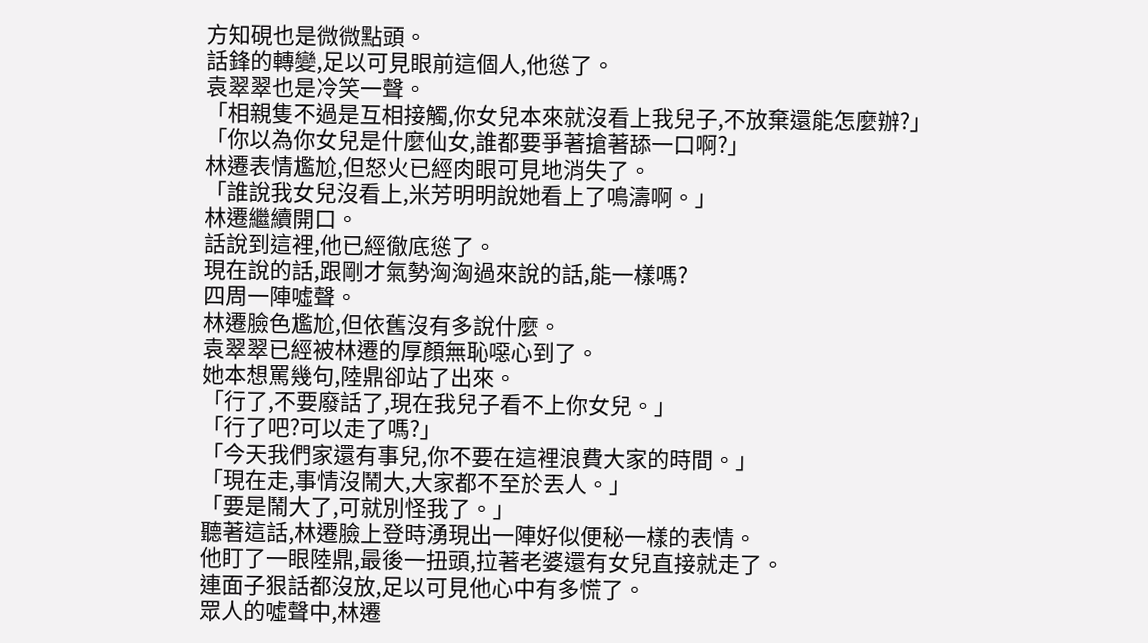方知硯也是微微點頭。
話鋒的轉變,足以可見眼前這個人,他慫了。
袁翠翠也是冷笑一聲。
「相親隻不過是互相接觸,你女兒本來就沒看上我兒子,不放棄還能怎麼辦?」
「你以為你女兒是什麼仙女,誰都要爭著搶著舔一口啊?」
林遷表情尷尬,但怒火已經肉眼可見地消失了。
「誰說我女兒沒看上,米芳明明說她看上了鳴濤啊。」
林遷繼續開口。
話說到這裡,他已經徹底慫了。
現在說的話,跟剛才氣勢洶洶過來說的話,能一樣嗎?
四周一陣噓聲。
林遷臉色尷尬,但依舊沒有多說什麼。
袁翠翠已經被林遷的厚顏無恥噁心到了。
她本想罵幾句,陸鼎卻站了出來。
「行了,不要廢話了,現在我兒子看不上你女兒。」
「行了吧?可以走了嗎?」
「今天我們家還有事兒,你不要在這裡浪費大家的時間。」
「現在走,事情沒鬧大,大家都不至於丟人。」
「要是鬧大了,可就別怪我了。」
聽著這話,林遷臉上登時湧現出一陣好似便秘一樣的表情。
他盯了一眼陸鼎,最後一扭頭,拉著老婆還有女兒直接就走了。
連面子狠話都沒放,足以可見他心中有多慌了。
眾人的噓聲中,林遷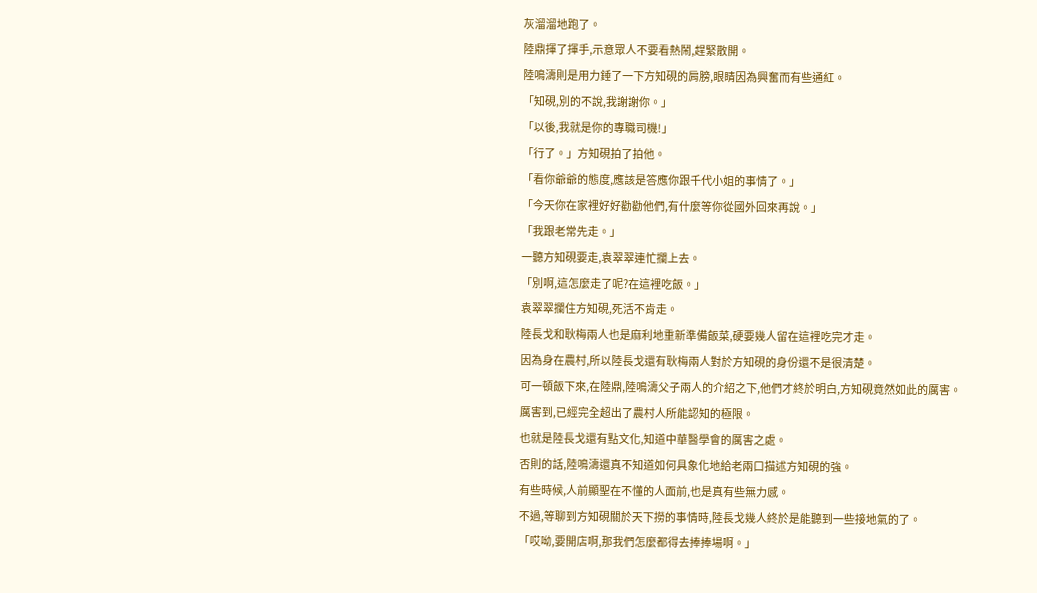灰溜溜地跑了。
陸鼎揮了揮手,示意眾人不要看熱鬧,趕緊散開。
陸鳴濤則是用力錘了一下方知硯的肩膀,眼睛因為興奮而有些通紅。
「知硯,別的不說,我謝謝你。」
「以後,我就是你的專職司機!」
「行了。」方知硯拍了拍他。
「看你爺爺的態度,應該是答應你跟千代小姐的事情了。」
「今天你在家裡好好勸勸他們,有什麼等你從國外回來再說。」
「我跟老常先走。」
一聽方知硯要走,袁翠翠連忙攔上去。
「別啊,這怎麼走了呢?在這裡吃飯。」
袁翠翠攔住方知硯,死活不肯走。
陸長戈和耿梅兩人也是麻利地重新準備飯菜,硬要幾人留在這裡吃完才走。
因為身在農村,所以陸長戈還有耿梅兩人對於方知硯的身份還不是很清楚。
可一頓飯下來,在陸鼎,陸鳴濤父子兩人的介紹之下,他們才終於明白,方知硯竟然如此的厲害。
厲害到,已經完全超出了農村人所能認知的極限。
也就是陸長戈還有點文化,知道中華醫學會的厲害之處。
否則的話,陸鳴濤還真不知道如何具象化地給老兩口描述方知硯的強。
有些時候,人前顯聖在不懂的人面前,也是真有些無力感。
不過,等聊到方知硯關於天下撈的事情時,陸長戈幾人終於是能聽到一些接地氣的了。
「哎呦,要開店啊,那我們怎麼都得去捧捧場啊。」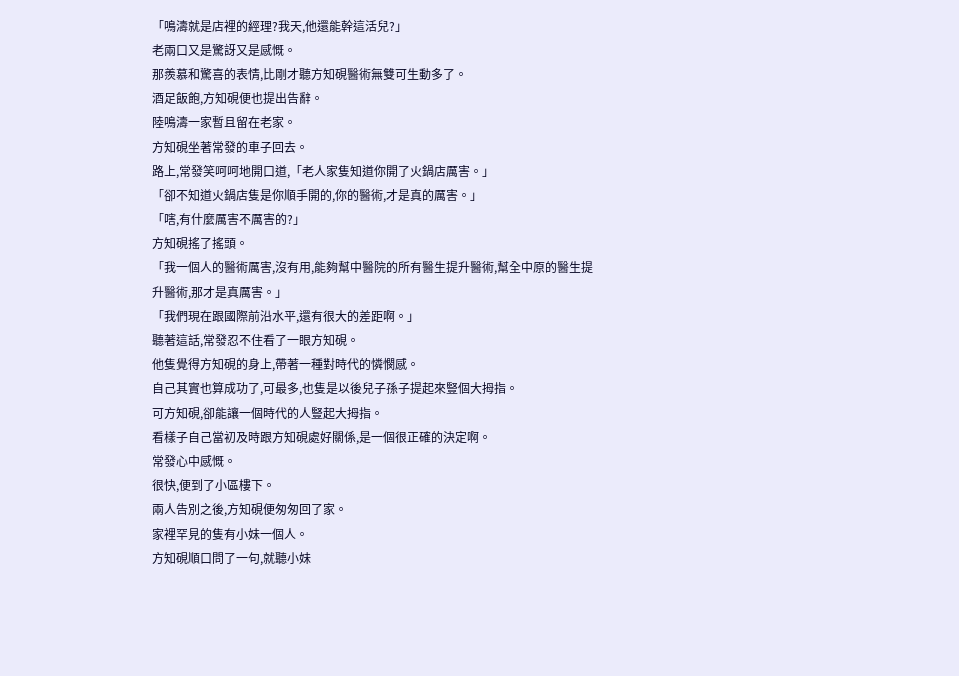「鳴濤就是店裡的經理?我天,他還能幹這活兒?」
老兩口又是驚訝又是感慨。
那羨慕和驚喜的表情,比剛才聽方知硯醫術無雙可生動多了。
酒足飯飽,方知硯便也提出告辭。
陸鳴濤一家暫且留在老家。
方知硯坐著常發的車子回去。
路上,常發笑呵呵地開口道,「老人家隻知道你開了火鍋店厲害。」
「卻不知道火鍋店隻是你順手開的,你的醫術,才是真的厲害。」
「嗐,有什麼厲害不厲害的?」
方知硯搖了搖頭。
「我一個人的醫術厲害,沒有用,能夠幫中醫院的所有醫生提升醫術,幫全中原的醫生提升醫術,那才是真厲害。」
「我們現在跟國際前沿水平,還有很大的差距啊。」
聽著這話,常發忍不住看了一眼方知硯。
他隻覺得方知硯的身上,帶著一種對時代的憐憫感。
自己其實也算成功了,可最多,也隻是以後兒子孫子提起來豎個大拇指。
可方知硯,卻能讓一個時代的人豎起大拇指。
看樣子自己當初及時跟方知硯處好關係,是一個很正確的決定啊。
常發心中感慨。
很快,便到了小區樓下。
兩人告別之後,方知硯便匆匆回了家。
家裡罕見的隻有小妹一個人。
方知硯順口問了一句,就聽小妹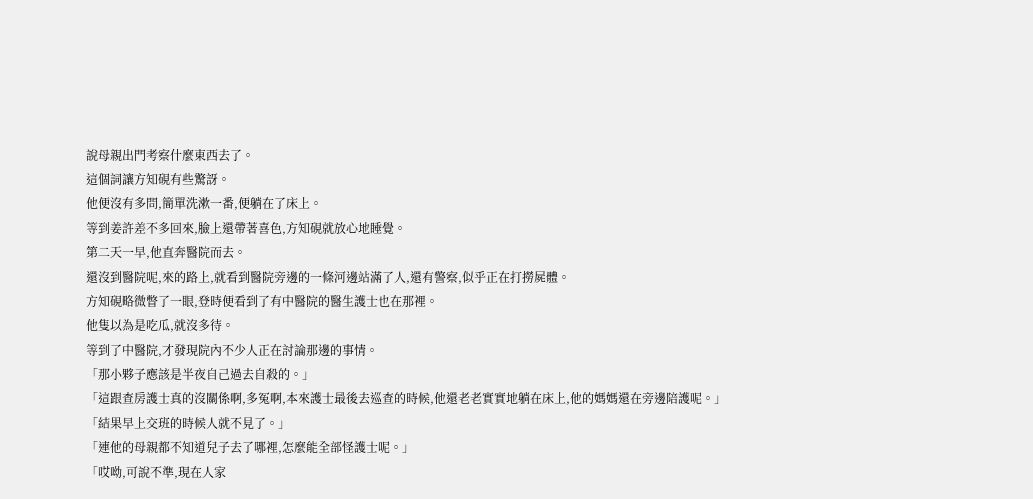說母親出門考察什麼東西去了。
這個詞讓方知硯有些驚訝。
他便沒有多問,簡單洗漱一番,便躺在了床上。
等到姜許差不多回來,臉上還帶著喜色,方知硯就放心地睡覺。
第二天一早,他直奔醫院而去。
還沒到醫院呢,來的路上,就看到醫院旁邊的一條河邊站滿了人,還有警察,似乎正在打撈屍體。
方知硯略微瞥了一眼,登時便看到了有中醫院的醫生護士也在那裡。
他隻以為是吃瓜,就沒多待。
等到了中醫院,才發現院內不少人正在討論那邊的事情。
「那小夥子應該是半夜自己過去自殺的。」
「這跟查房護士真的沒關係啊,多冤啊,本來護士最後去巡查的時候,他還老老實實地躺在床上,他的媽媽還在旁邊陪護呢。」
「結果早上交班的時候人就不見了。」
「連他的母親都不知道兒子去了哪裡,怎麼能全部怪護士呢。」
「哎呦,可說不準,現在人家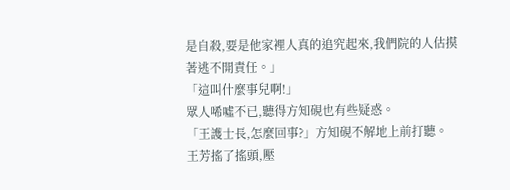是自殺,要是他家裡人真的追究起來,我們院的人估摸著逃不開責任。」
「這叫什麼事兒啊!」
眾人唏噓不已,聽得方知硯也有些疑惑。
「王護士長,怎麼回事?」方知硯不解地上前打聽。
王芳搖了搖頭,壓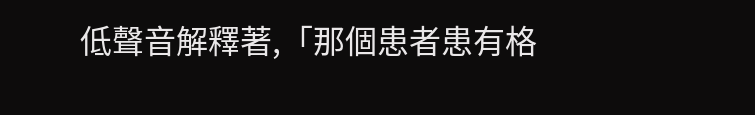低聲音解釋著,「那個患者患有格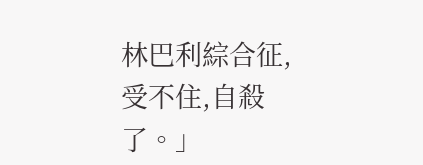林巴利綜合征,受不住,自殺了。」